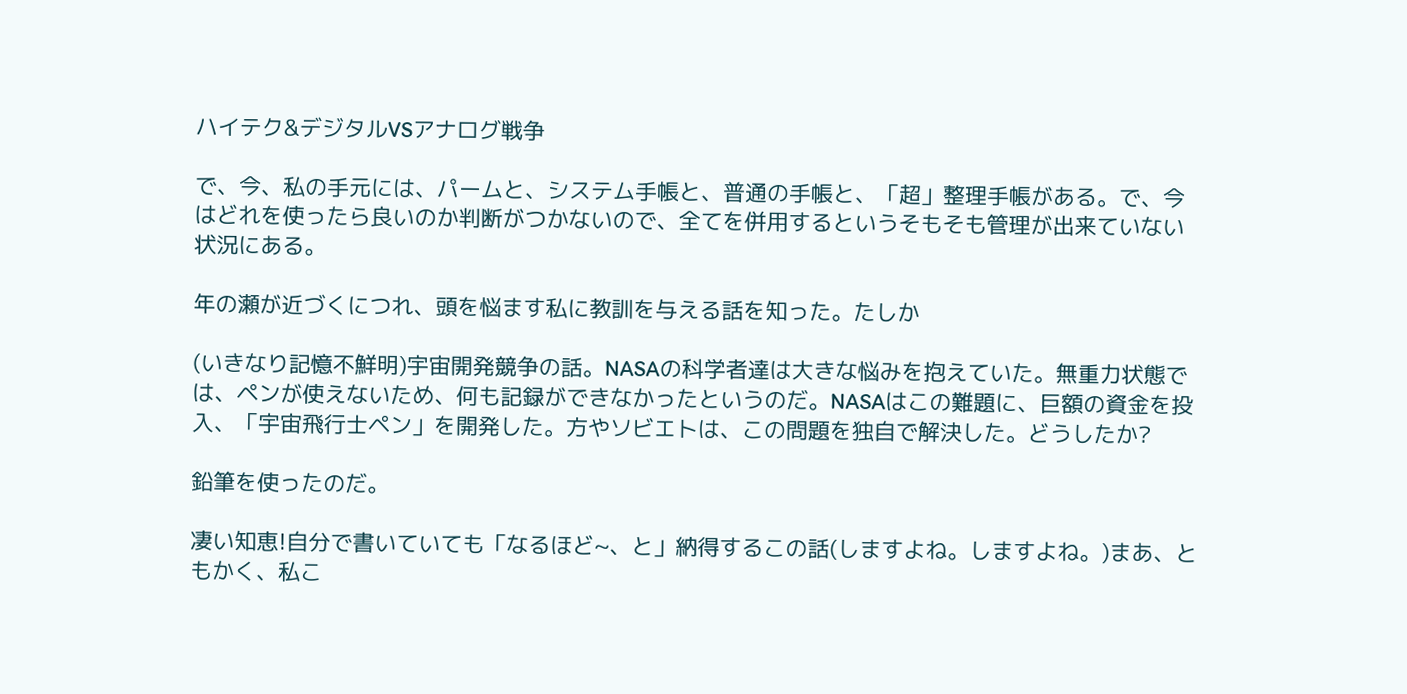ハイテク&デジタルVSアナログ戦争

で、今、私の手元には、パームと、システム手帳と、普通の手帳と、「超」整理手帳がある。で、今はどれを使ったら良いのか判断がつかないので、全てを併用するというそもそも管理が出来ていない状況にある。

年の瀬が近づくにつれ、頭を悩ます私に教訓を与える話を知った。たしか

(いきなり記憶不鮮明)宇宙開発競争の話。NASAの科学者達は大きな悩みを抱えていた。無重力状態では、ペンが使えないため、何も記録ができなかったというのだ。NASAはこの難題に、巨額の資金を投入、「宇宙飛行士ペン」を開発した。方やソビエトは、この問題を独自で解決した。どうしたか?

鉛筆を使ったのだ。

凄い知恵!自分で書いていても「なるほど~、と」納得するこの話(しますよね。しますよね。)まあ、ともかく、私こ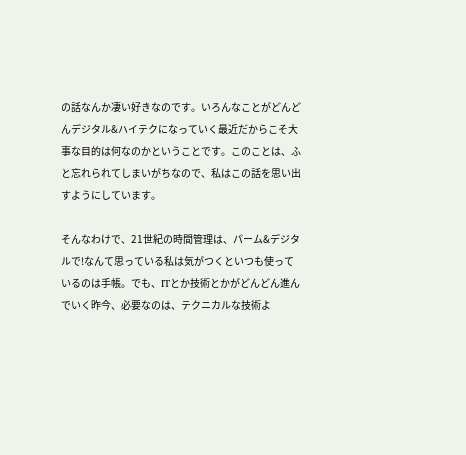の話なんか凄い好きなのです。いろんなことがどんどんデジタル&ハイテクになっていく最近だからこそ大事な目的は何なのかということです。このことは、ふと忘れられてしまいがちなので、私はこの話を思い出すようにしています。

そんなわけで、21世紀の時間管理は、パーム&デジタルで!なんて思っている私は気がつくといつも使っているのは手帳。でも、ITとか技術とかがどんどん進んでいく昨今、必要なのは、テクニカルな技術よ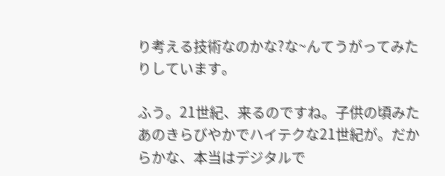り考える技術なのかな?な~んてうがってみたりしています。

ふう。21世紀、来るのですね。子供の頃みたあのきらびやかでハイテクな21世紀が。だからかな、本当はデジタルで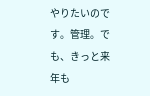やりたいのです。管理。でも、きっと来年も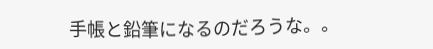手帳と鉛筆になるのだろうな。。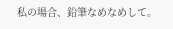私の場合、鉛筆なめなめして。